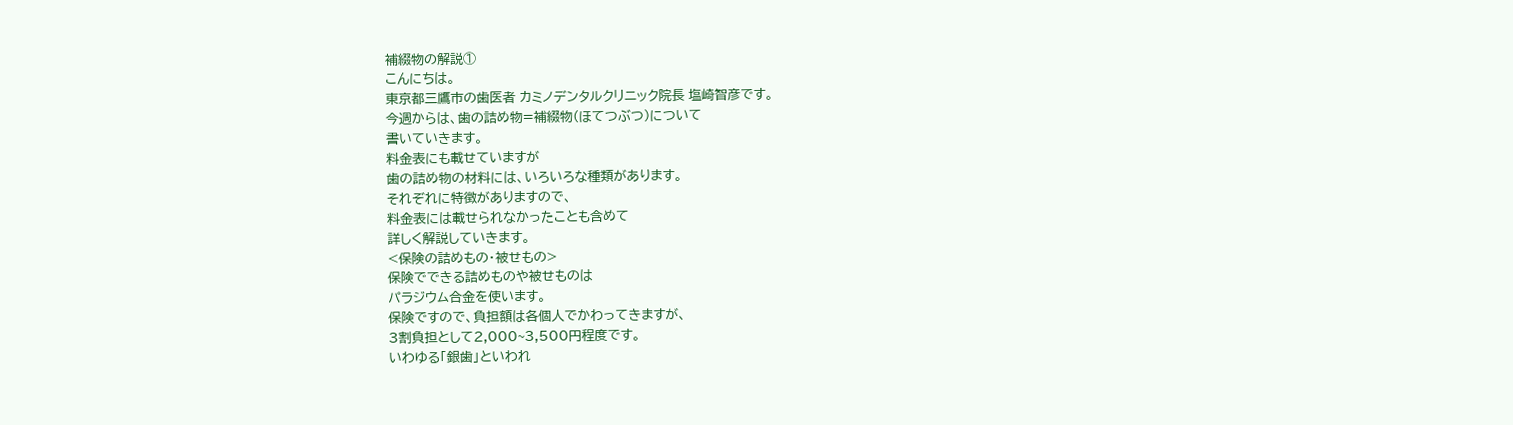補綴物の解説①
こんにちは。
東京都三鷹市の歯医者 カミノデンタルクリニック院長 塩崎智彦です。
今週からは、歯の詰め物=補綴物(ほてつぶつ)について
書いていきます。
料金表にも載せていますが
歯の詰め物の材料には、いろいろな種類があります。
それぞれに特徴がありますので、
料金表には載せられなかったことも含めて
詳しく解説していきます。
<保険の詰めもの・被せもの>
保険でできる詰めものや被せものは
パラジウム合金を使います。
保険ですので、負担額は各個人でかわってきますが、
3割負担として2,000~3,500円程度です。
いわゆる「銀歯」といわれ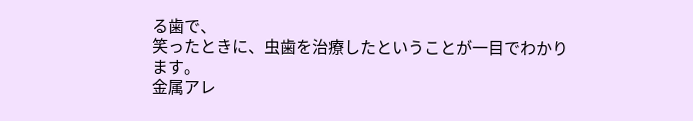る歯で、
笑ったときに、虫歯を治療したということが一目でわかります。
金属アレ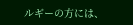ルギーの方には、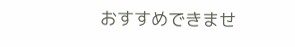おすすめできませ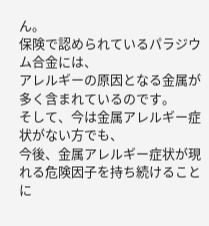ん。
保険で認められているパラジウム合金には、
アレルギーの原因となる金属が多く含まれているのです。
そして、今は金属アレルギー症状がない方でも、
今後、金属アレルギー症状が現れる危険因子を持ち続けることに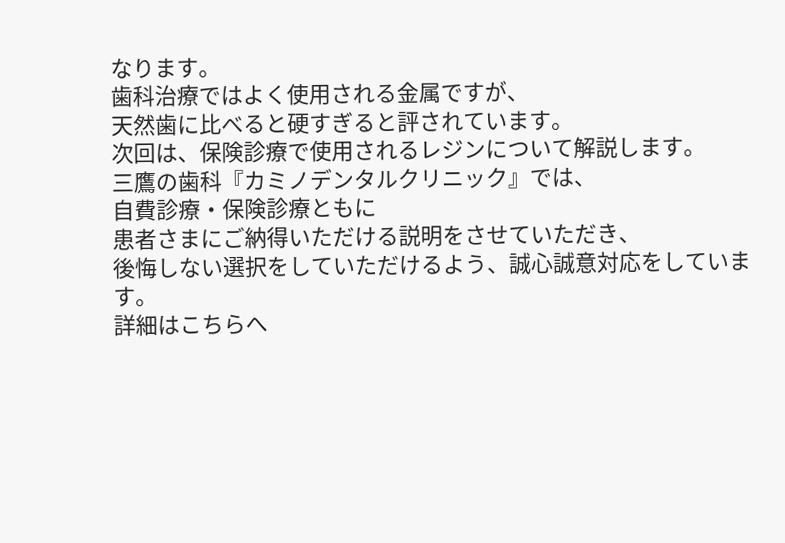なります。
歯科治療ではよく使用される金属ですが、
天然歯に比べると硬すぎると評されています。
次回は、保険診療で使用されるレジンについて解説します。
三鷹の歯科『カミノデンタルクリニック』では、
自費診療・保険診療ともに
患者さまにご納得いただける説明をさせていただき、
後悔しない選択をしていただけるよう、誠心誠意対応をしています。
詳細はこちらへ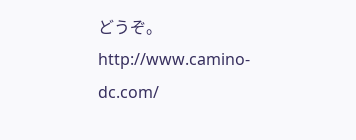どうぞ。
http://www.camino-dc.com/